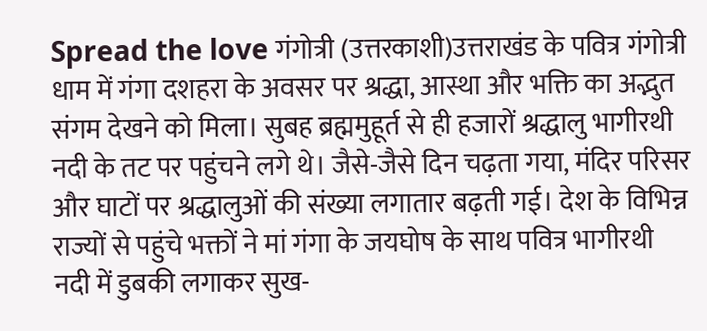Spread the love गंगोत्री (उत्तरकाशी)उत्तराखंड के पवित्र गंगोत्री धाम में गंगा दशहरा के अवसर पर श्रद्धा, आस्था और भक्ति का अद्भुत संगम देखने को मिला। सुबह ब्रह्ममुहूर्त से ही हजारों श्रद्धालु भागीरथी नदी के तट पर पहुंचने लगे थे। जैसे-जैसे दिन चढ़ता गया, मंदिर परिसर और घाटों पर श्रद्धालुओं की संख्या लगातार बढ़ती गई। देश के विभिन्न राज्यों से पहुंचे भक्तों ने मां गंगा के जयघोष के साथ पवित्र भागीरथी नदी में डुबकी लगाकर सुख-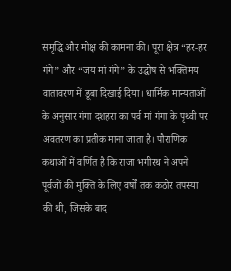समृद्धि और मोक्ष की कामना की। पूरा क्षेत्र “हर-हर गंगे” और “जय मां गंगे” के उद्घोष से भक्तिमय वातावरण में डूबा दिखाई दिया। धार्मिक मान्यताओं के अनुसार गंगा दशहरा का पर्व मां गंगा के पृथ्वी पर अवतरण का प्रतीक माना जाता है। पौराणिक कथाओं में वर्णित है कि राजा भगीरथ ने अपने पूर्वजों की मुक्ति के लिए वर्षों तक कठोर तपस्या की थी, जिसके बाद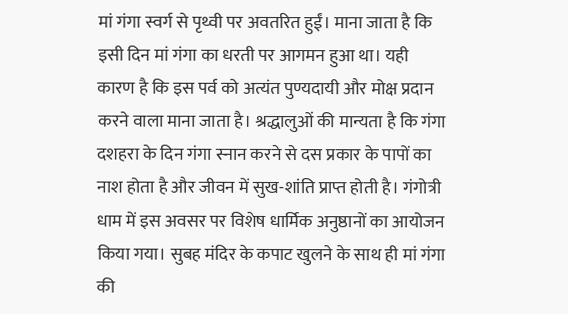मां गंगा स्वर्ग से पृथ्वी पर अवतरित हुईं। माना जाता है कि इसी दिन मां गंगा का धरती पर आगमन हुआ था। यही कारण है कि इस पर्व को अत्यंत पुण्यदायी और मोक्ष प्रदान करने वाला माना जाता है। श्रद्धालुओं की मान्यता है कि गंगा दशहरा के दिन गंगा स्नान करने से दस प्रकार के पापों का नाश होता है और जीवन में सुख-शांति प्राप्त होती है। गंगोत्री धाम में इस अवसर पर विशेष धार्मिक अनुष्ठानों का आयोजन किया गया। सुबह मंदिर के कपाट खुलने के साथ ही मां गंगा की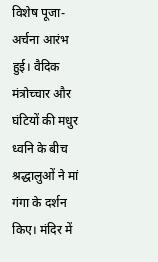विशेष पूजा-अर्चना आरंभ हुई। वैदिक मंत्रोच्चार और घंटियों की मधुर ध्वनि के बीच श्रद्धालुओं ने मां गंगा के दर्शन किए। मंदिर में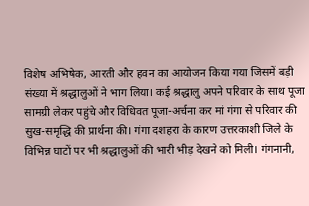विशेष अभिषेक, आरती और हवन का आयोजन किया गया जिसमें बड़ी संख्या में श्रद्धालुओं ने भाग लिया। कई श्रद्धालु अपने परिवार के साथ पूजा सामग्री लेकर पहुंचे और विधिवत पूजा-अर्चना कर मां गंगा से परिवार की सुख-समृद्धि की प्रार्थना की। गंगा दशहरा के कारण उत्तरकाशी जिले के विभिन्न घाटों पर भी श्रद्धालुओं की भारी भीड़ देखने को मिली। गंगनानी,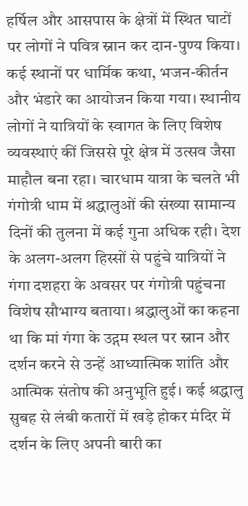हर्षिल और आसपास के क्षेत्रों में स्थित घाटों पर लोगों ने पवित्र स्नान कर दान-पुण्य किया। कई स्थानों पर धार्मिक कथा, भजन-कीर्तन और भंडारे का आयोजन किया गया। स्थानीय लोगों ने यात्रियों के स्वागत के लिए विशेष व्यवस्थाएं कीं जिससे पूरे क्षेत्र में उत्सव जैसा माहौल बना रहा। चारधाम यात्रा के चलते भी गंगोत्री धाम में श्रद्धालुओं की संख्या सामान्य दिनों की तुलना में कई गुना अधिक रही। देश के अलग-अलग हिस्सों से पहुंचे यात्रियों ने गंगा दशहरा के अवसर पर गंगोत्री पहुंचना विशेष सौभाग्य बताया। श्रद्धालुओं का कहना था कि मां गंगा के उद्गम स्थल पर स्नान और दर्शन करने से उन्हें आध्यात्मिक शांति और आत्मिक संतोष की अनुभूति हुई। कई श्रद्धालु सुबह से लंबी कतारों में खड़े होकर मंदिर में दर्शन के लिए अपनी बारी का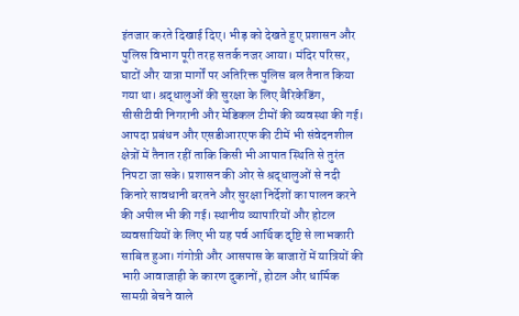इंतजार करते दिखाई दिए। भीड़ को देखते हुए प्रशासन और पुलिस विभाग पूरी तरह सतर्क नजर आया। मंदिर परिसर, घाटों और यात्रा मार्गों पर अतिरिक्त पुलिस बल तैनात किया गया था। श्रद्धालुओं की सुरक्षा के लिए बैरिकेडिंग, सीसीटीवी निगरानी और मेडिकल टीमों की व्यवस्था की गई। आपदा प्रबंधन और एसडीआरएफ की टीमें भी संवेदनशील क्षेत्रों में तैनात रहीं ताकि किसी भी आपात स्थिति से तुरंत निपटा जा सके। प्रशासन की ओर से श्रद्धालुओं से नदी किनारे सावधानी बरतने और सुरक्षा निर्देशों का पालन करने की अपील भी की गई। स्थानीय व्यापारियों और होटल व्यवसायियों के लिए भी यह पर्व आर्थिक दृष्टि से लाभकारी साबित हुआ। गंगोत्री और आसपास के बाजारों में यात्रियों की भारी आवाजाही के कारण दुकानों, होटल और धार्मिक सामग्री बेचने वाले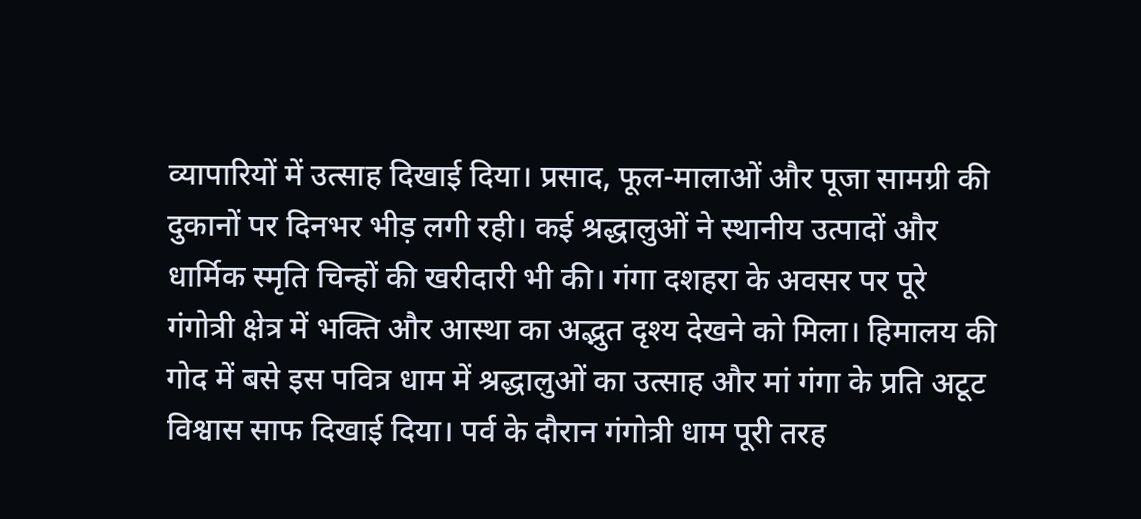व्यापारियों में उत्साह दिखाई दिया। प्रसाद, फूल-मालाओं और पूजा सामग्री की दुकानों पर दिनभर भीड़ लगी रही। कई श्रद्धालुओं ने स्थानीय उत्पादों और धार्मिक स्मृति चिन्हों की खरीदारी भी की। गंगा दशहरा के अवसर पर पूरे गंगोत्री क्षेत्र में भक्ति और आस्था का अद्भुत दृश्य देखने को मिला। हिमालय की गोद में बसे इस पवित्र धाम में श्रद्धालुओं का उत्साह और मां गंगा के प्रति अटूट विश्वास साफ दिखाई दिया। पर्व के दौरान गंगोत्री धाम पूरी तरह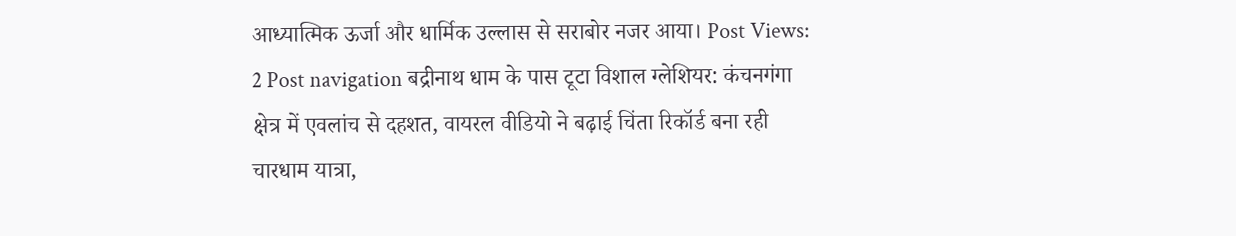आध्यात्मिक ऊर्जा और धार्मिक उल्लास से सराबोर नजर आया। Post Views: 2 Post navigation बद्रीनाथ धाम के पास टूटा विशाल ग्लेशियर: कंचनगंगा क्षेत्र में एवलांच से दहशत, वायरल वीडियो ने बढ़ाई चिंता रिकॉर्ड बना रही चारधाम यात्रा,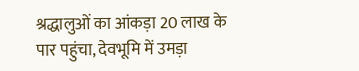श्रद्धालुओं का आंकड़ा 20 लाख के पार पहुंचा, देवभूमि में उमड़ा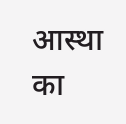आस्था का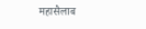महासैलाब